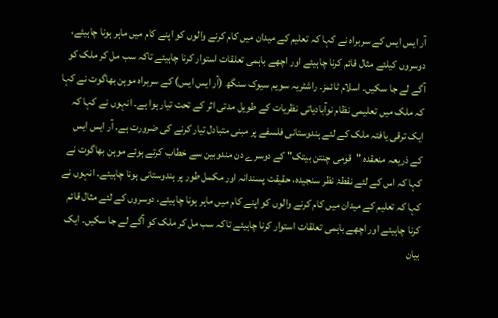آر ایس ایس کے سربراہ نے کہا کہ تعلیم کے میدان میں کام کرنے والوں کو اپنے کام میں ماہر ہونا چاہیئے، دوسروں کیلئے مثال قائم کرنا چاہیئے اور اچھے باہمی تعلقات استوار کرنا چاہیئے تاکہ سب مل کر ملک کو آگے لے جا سکیں۔ اسلام ٹائمز۔ راشٹریہ سویم سیوک سنگھ (آر ایس ایس) کے سربراہ موہن بھاگوت نے کہا کہ ملک میں تعلیمی نظام نوآبادیاتی نظریات کے طویل مدتی اثر کے تحت تیار ہوا ہے۔ انہوں نے کہا کہ ایک ترقی یافتہ ملک کے لئے ہندوستانی فلسفے پر مبنی متبادل تیار کرنے کی ضرورت ہے۔ آر ایس ایس کے ذریعہ منعقدہ "قومی چنتن بیتک" کے دوسرے دن مندوبین سے خطاب کرتے ہوئے موہن بھاگوت نے کہا کہ اس کے لئے نقطۂ نظر سنجیدہ، حقیقت پسندانہ اور مکمل طور پر ہندوستانی ہونا چاہیئے۔ انہوں نے کہا کہ تعلیم کے میدان میں کام کرنے والوں کو اپنے کام میں ماہر ہونا چاہیئے، دوسروں کے لئے مثال قائم کرنا چاہیئے اور اچھے باہمی تعلقات استوار کرنا چاہیئے تاکہ سب مل کر ملک کو آگے لے جا سکیں۔ ایک بیان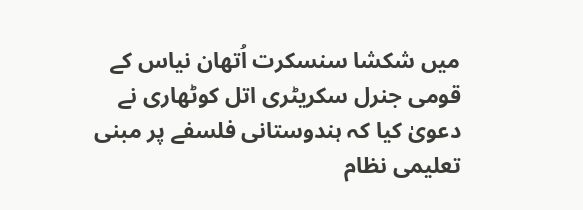میں شکشا سنسکرت اُتھان نیاس کے قومی جنرل سکریٹری اتل کوٹھاری نے دعویٰ کیا کہ ہندوستانی فلسفے پر مبنی تعلیمی نظام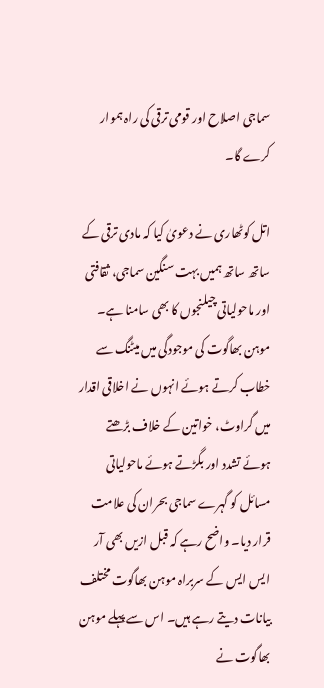سماجی اصلاح اور قومی ترقی کی راہ ہموار کرے گا۔

اتل کوٹھاری نے دعویٰ کیا کہ مادی ترقی کے ساتھ ساتھ ہمیں بہت سنگین سماجی، ثقافتی اور ماحولیاتی چیلنجوں کا بھی سامنا ہے۔ موہن بھاگوت کی موجودگی میں میٹنگ سے خطاب کرتے ہوئے انہوں نے اخلاقی اقدار میں گراوٹ، خواتین کے خلاف بڑھتے ہوئے تشدد اور بگڑتے ہوئے ماحولیاتی مسائل کو گہرے سماجی بحران کی علامت قرار دیا۔ واضح رہے کہ قبل ازیں بھی آر ایس ایس کے سربراہ موہن بھاگوت مختلف بیانات دیتے رہے ہیں۔ اس سے پہلے موہن بھاگوت نے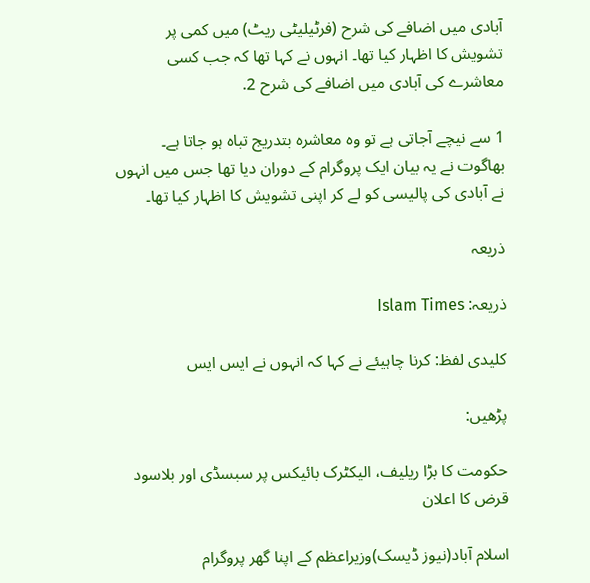آبادی میں اضافے کی شرح (فرٹیلیٹی ریٹ) میں کمی پر تشویش کا اظہار کیا تھا۔ انہوں نے کہا تھا کہ جب کسی معاشرے کی آبادی میں اضافے کی شرح 2.

1 سے نیچے آجاتی ہے تو وہ معاشرہ بتدریج تباہ ہو جاتا ہے۔ بھاگوت نے یہ بیان ایک پروگرام کے دوران دیا تھا جس میں انہوں نے آبادی کی پالیسی کو لے کر اپنی تشویش کا اظہار کیا تھا۔

ذریعہ

ذریعہ: Islam Times

کلیدی لفظ: کرنا چاہیئے نے کہا کہ انہوں نے ایس ایس

پڑھیں:

حکومت کا بڑا ریلیف، الیکٹرک بائیکس پر سبسڈی اور بلاسود قرض کا اعلان

اسلام آباد(نیوز ڈیسک)وزیراعظم کے اپنا گھر پروگرام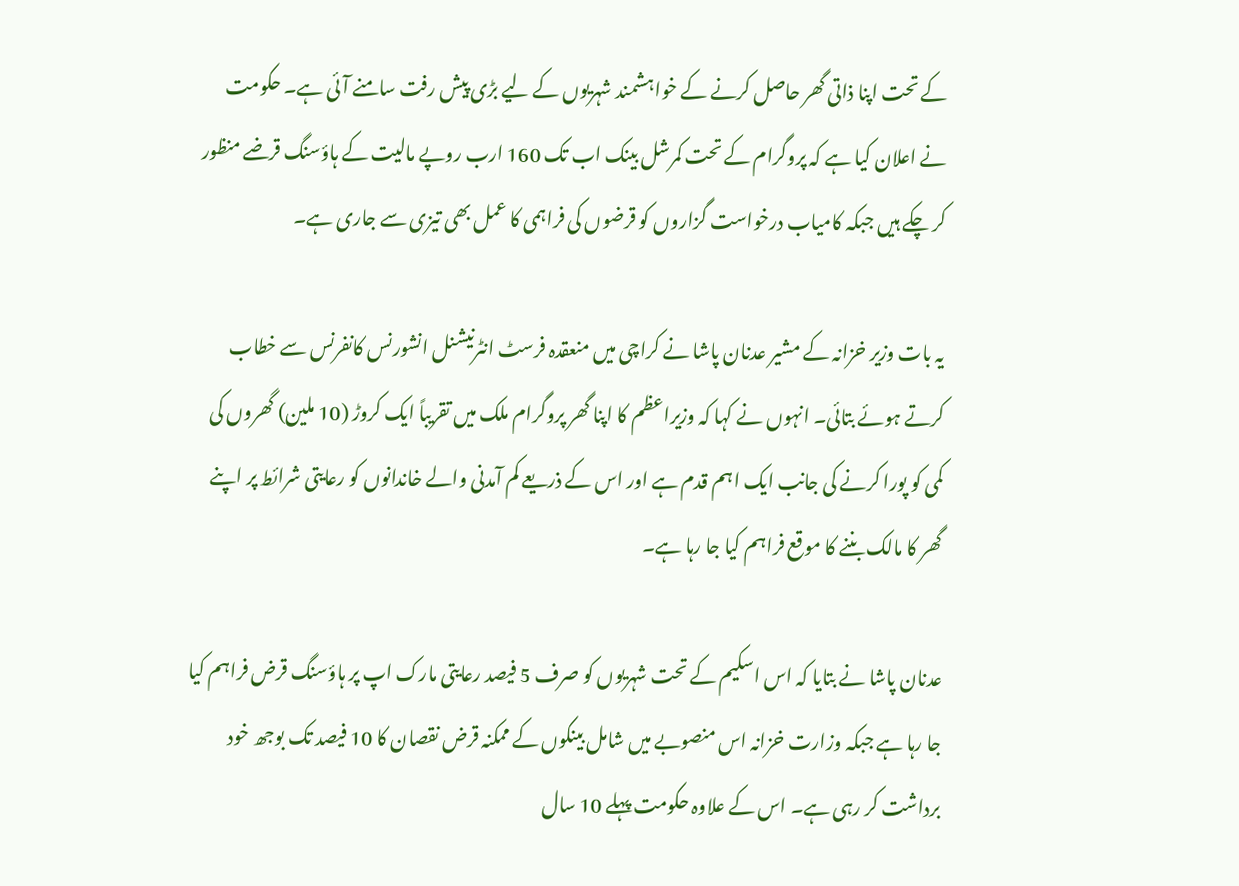کے تحت اپنا ذاتی گھر حاصل کرنے کے خواہشمند شہریوں کے لیے بڑی پیش رفت سامنے آئی ہے۔ حکومت نے اعلان کیا ہے کہ پروگرام کے تحت کمرشل بینک اب تک 160 ارب روپے مالیت کے ہاؤسنگ قرضے منظور کر چکے ہیں جبکہ کامیاب درخواست گزاروں کو قرضوں کی فراہمی کا عمل بھی تیزی سے جاری ہے۔

یہ بات وزیر خزانہ کے مشیر عدنان پاشا نے کراچی میں منعقدہ فرسٹ انٹرنیشنل انشورنس کانفرنس سے خطاب کرتے ہوئے بتائی۔ انہوں نے کہا کہ وزیراعظم کا اپنا گھر پروگرام ملک میں تقریباً ایک کروڑ (10 ملین) گھروں کی کمی کو پورا کرنے کی جانب ایک اہم قدم ہے اور اس کے ذریعے کم آمدنی والے خاندانوں کو رعایتی شرائط پر اپنے گھر کا مالک بننے کا موقع فراہم کیا جا رہا ہے۔

عدنان پاشا نے بتایا کہ اس اسکیم کے تحت شہریوں کو صرف 5 فیصد رعایتی مارک اپ پر ہاؤسنگ قرض فراہم کیا جا رہا ہے جبکہ وزارت خزانہ اس منصوبے میں شامل بینکوں کے ممکنہ قرض نقصان کا 10 فیصد تک بوجھ خود برداشت کر رہی ہے۔ اس کے علاوہ حکومت پہلے 10 سال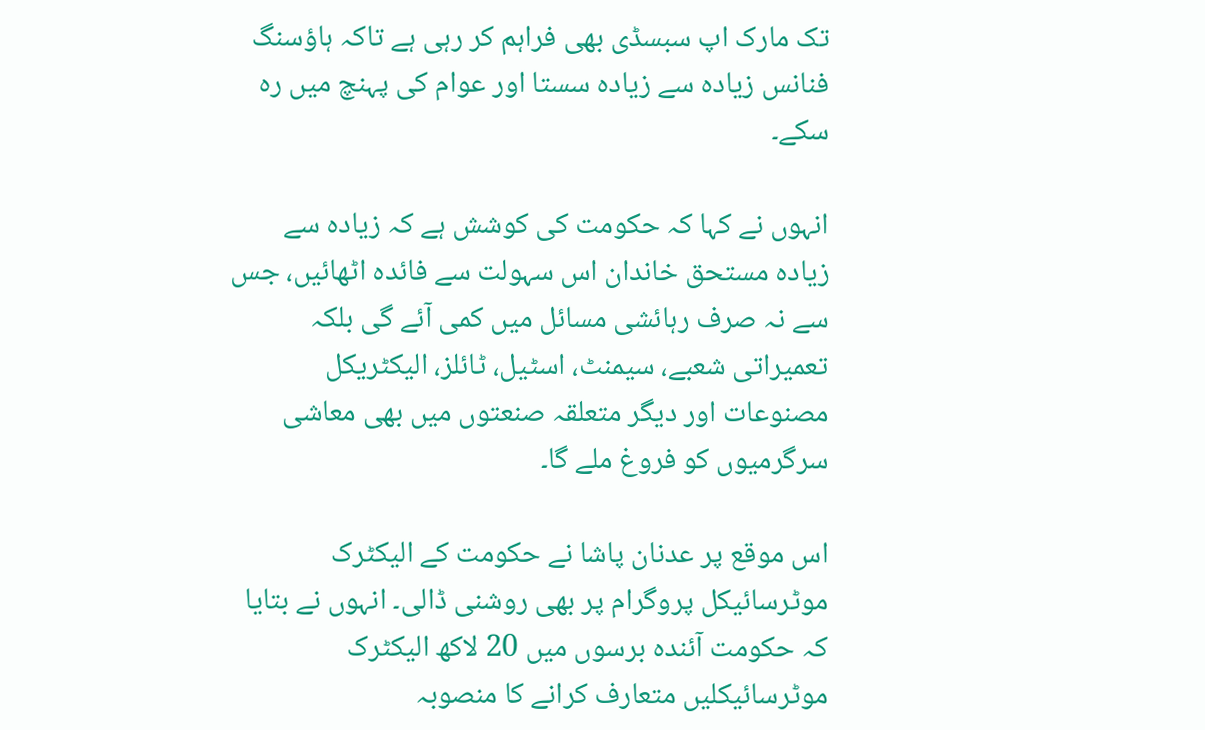تک مارک اپ سبسڈی بھی فراہم کر رہی ہے تاکہ ہاؤسنگ فنانس زیادہ سے زیادہ سستا اور عوام کی پہنچ میں رہ سکے۔

انہوں نے کہا کہ حکومت کی کوشش ہے کہ زیادہ سے زیادہ مستحق خاندان اس سہولت سے فائدہ اٹھائیں، جس سے نہ صرف رہائشی مسائل میں کمی آئے گی بلکہ تعمیراتی شعبے، سیمنٹ، اسٹیل، ٹائلز، الیکٹریکل مصنوعات اور دیگر متعلقہ صنعتوں میں بھی معاشی سرگرمیوں کو فروغ ملے گا۔

اس موقع پر عدنان پاشا نے حکومت کے الیکٹرک موٹرسائیکل پروگرام پر بھی روشنی ڈالی۔ انہوں نے بتایا کہ حکومت آئندہ برسوں میں 20 لاکھ الیکٹرک موٹرسائیکلیں متعارف کرانے کا منصوبہ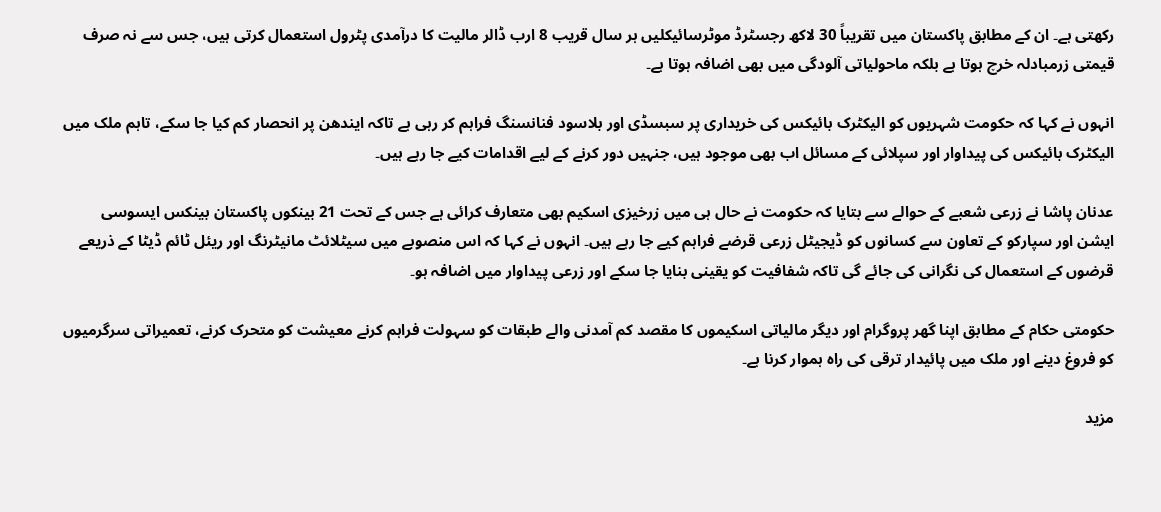رکھتی ہے۔ ان کے مطابق پاکستان میں تقریباً 30 لاکھ رجسٹرڈ موٹرسائیکلیں ہر سال قریب 8 ارب ڈالر مالیت کا درآمدی پٹرول استعمال کرتی ہیں، جس سے نہ صرف قیمتی زرمبادلہ خرچ ہوتا ہے بلکہ ماحولیاتی آلودگی میں بھی اضافہ ہوتا ہے۔

انہوں نے کہا کہ حکومت شہریوں کو الیکٹرک بائیکس کی خریداری پر سبسڈی اور بلاسود فنانسنگ فراہم کر رہی ہے تاکہ ایندھن پر انحصار کم کیا جا سکے، تاہم ملک میں الیکٹرک بائیکس کی پیداوار اور سپلائی کے مسائل اب بھی موجود ہیں، جنہیں دور کرنے کے لیے اقدامات کیے جا رہے ہیں۔

عدنان پاشا نے زرعی شعبے کے حوالے سے بتایا کہ حکومت نے حال ہی میں زرخیزی اسکیم بھی متعارف کرائی ہے جس کے تحت 21 بینکوں پاکستان بینکس ایسوسی ایشن اور سپارکو کے تعاون سے کسانوں کو ڈیجیٹل زرعی قرضے فراہم کیے جا رہے ہیں۔ انہوں نے کہا کہ اس منصوبے میں سیٹلائٹ مانیٹرنگ اور ریئل ٹائم ڈیٹا کے ذریعے قرضوں کے استعمال کی نگرانی کی جائے گی تاکہ شفافیت کو یقینی بنایا جا سکے اور زرعی پیداوار میں اضافہ ہو۔

حکومتی حکام کے مطابق اپنا گھر پروگرام اور دیگر مالیاتی اسکیموں کا مقصد کم آمدنی والے طبقات کو سہولت فراہم کرنے معیشت کو متحرک کرنے، تعمیراتی سرگرمیوں کو فروغ دینے اور ملک میں پائیدار ترقی کی راہ ہموار کرنا ہے۔

مزید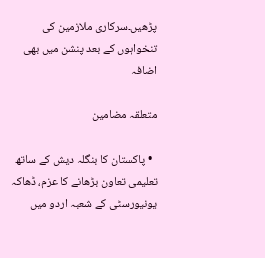پڑھیں۔سرکاری ملازمین کی تنخواہوں کے بعد پنشن میں بھی اضافہ

متعلقہ مضامین

  • پاکستان کا بنگلہ دیش کے ساتھ تعلیمی تعاون بڑھانے کا عزم، ڈھاکہ یونیورسٹی کے شعبہ اردو میں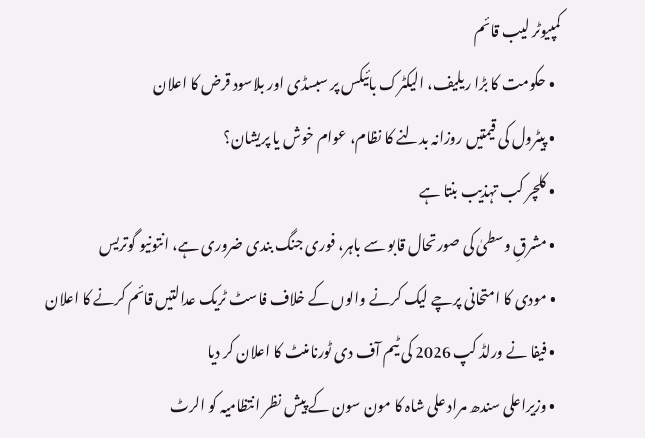کمپیوٹر لیب قائم
  • حکومت کا بڑا ریلیف، الیکٹرک بائیکس پر سبسڈی اور بلاسود قرض کا اعلان
  • پیٹرول کی قیمتیں روزانہ بدلنے کا نظام، عوام خوش یا پریشان؟
  • کلچر کب تہذیب بنتا ہے
  • مشرقِ وسطیٰ کی صورتحال قابو سے باہر، فوری جنگ بندی ضروری ہے، انتونیو گوتریس
  • مودی کا امتحانی پرچے لیک کرنے والوں کے خلاف فاسٹ ٹریک عدالتیں قائم کرنے کا اعلان
  • فیفا نے ورلڈ کپ 2026 کی ٹیم آف دی ٹورنامنٹ کا اعلان کر دیا
  • وزیراعلی سندھ مراد علی شاہ کا مون سون کے پیش نظر انتظامیہ کو الرٹ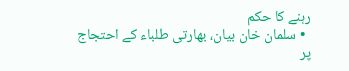رہنے کا حکم
  • سلمان خان بیان، بھارتی طلباء کے احتجاج پر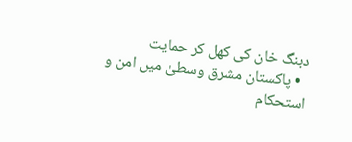دبنگ خان کی کھل کر حمایت
  • پاکستان مشرق وسطیٰ میں امن و استحکام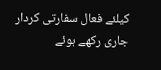کیلئے فعال سفارتی کردار جاری رکھے ہوئے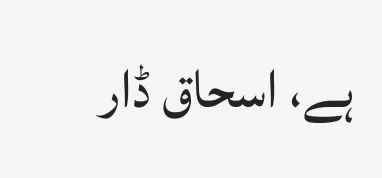ہے، اسحاق ڈار